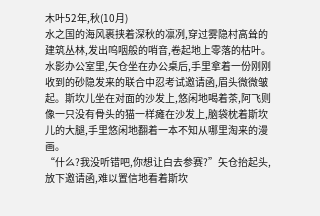木叶52年,秋(10月)
水之国的海风裹挟着深秋的凛冽,穿过雾隐村高耸的建筑丛林,发出呜咽般的哨音,卷起地上零落的枯叶。
水影办公室里,矢仓坐在办公桌后,手里拿着一份刚刚收到的砂隐发来的联合中忍考试邀请函,眉头微微皱起。斯坎儿坐在对面的沙发上,悠闲地喝着茶,阿飞则像一只没有骨头的猫一样瘫在沙发上,脑袋枕着斯坎儿的大腿,手里悠闲地翻着一本不知从哪里淘来的漫画。
“什么?我没听错吧,你想让白去参赛?”矢仓抬起头,放下邀请函,难以置信地看着斯坎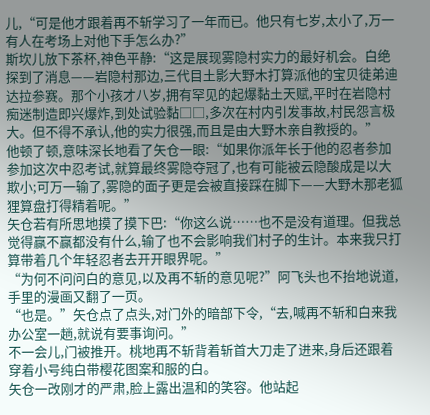儿,“可是他才跟着再不斩学习了一年而已。他只有七岁,太小了,万一有人在考场上对他下手怎么办?”
斯坎儿放下茶杯,神色平静:“这是展现雾隐村实力的最好机会。白绝探到了消息——岩隐村那边,三代目土影大野木打算派他的宝贝徒弟迪达拉参赛。那个小孩才八岁,拥有罕见的起爆黏土天赋,平时在岩隐村痴迷制造即兴爆炸,到处试验黏□□,多次在村内引发事故,村民怨言极大。但不得不承认,他的实力很强,而且是由大野木亲自教授的。”
他顿了顿,意味深长地看了矢仓一眼:“如果你派年长于他的忍者参加参加这次中忍考试,就算最终雾隐夺冠了,也有可能被云隐酸成是以大欺小;可万一输了,雾隐的面子更是会被直接踩在脚下——大野木那老狐狸算盘打得精着呢。”
矢仓若有所思地摸了摸下巴:“你这么说……也不是没有道理。但我总觉得赢不赢都没有什么,输了也不会影响我们村子的生计。本来我只打算带着几个年轻忍者去开开眼界呢。”
“为何不问问白的意见,以及再不斩的意见呢?”阿飞头也不抬地说道,手里的漫画又翻了一页。
“也是。”矢仓点了点头,对门外的暗部下令,“去,喊再不斩和白来我办公室一趟,就说有要事询问。”
不一会儿,门被推开。桃地再不斩背着斩首大刀走了进来,身后还跟着穿着小号纯白带樱花图案和服的白。
矢仓一改刚才的严肃,脸上露出温和的笑容。他站起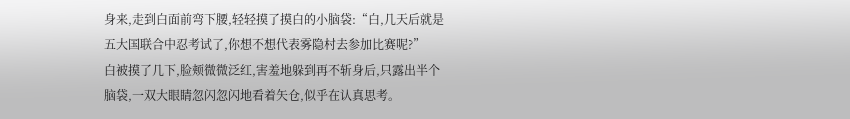身来,走到白面前弯下腰,轻轻摸了摸白的小脑袋:“白,几天后就是五大国联合中忍考试了,你想不想代表雾隐村去参加比赛呢?”
白被摸了几下,脸颊微微泛红,害羞地躲到再不斩身后,只露出半个脑袋,一双大眼睛忽闪忽闪地看着矢仓,似乎在认真思考。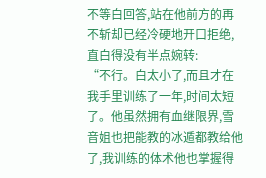不等白回答,站在他前方的再不斩却已经冷硬地开口拒绝,直白得没有半点婉转:
“不行。白太小了,而且才在我手里训练了一年,时间太短了。他虽然拥有血继限界,雪音姐也把能教的冰遁都教给他了,我训练的体术他也掌握得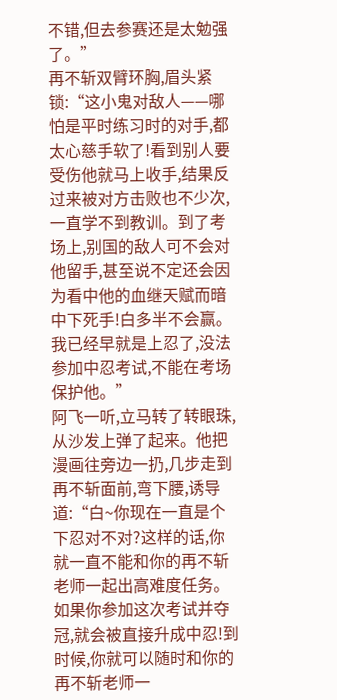不错,但去参赛还是太勉强了。”
再不斩双臂环胸,眉头紧锁:“这小鬼对敌人——哪怕是平时练习时的对手,都太心慈手软了!看到别人要受伤他就马上收手,结果反过来被对方击败也不少次,一直学不到教训。到了考场上,别国的敌人可不会对他留手,甚至说不定还会因为看中他的血继天赋而暗中下死手!白多半不会赢。我已经早就是上忍了,没法参加中忍考试,不能在考场保护他。”
阿飞一听,立马转了转眼珠,从沙发上弹了起来。他把漫画往旁边一扔,几步走到再不斩面前,弯下腰,诱导道:“白~你现在一直是个下忍对不对?这样的话,你就一直不能和你的再不斩老师一起出高难度任务。如果你参加这次考试并夺冠,就会被直接升成中忍!到时候,你就可以随时和你的再不斩老师一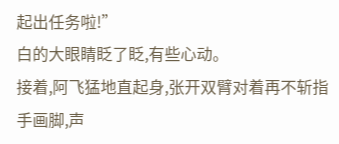起出任务啦!”
白的大眼睛眨了眨,有些心动。
接着,阿飞猛地直起身,张开双臂对着再不斩指手画脚,声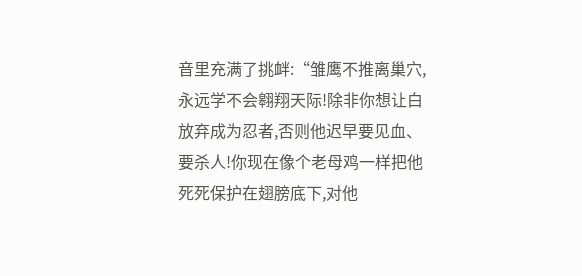音里充满了挑衅:“雏鹰不推离巢穴,永远学不会翱翔天际!除非你想让白放弃成为忍者,否则他迟早要见血、要杀人!你现在像个老母鸡一样把他死死保护在翅膀底下,对他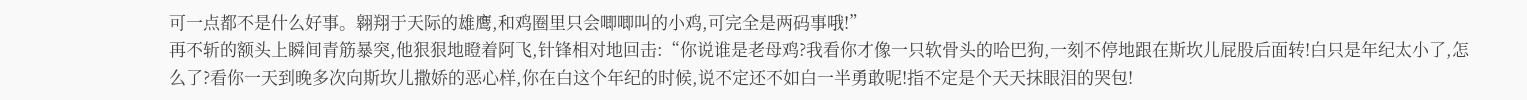可一点都不是什么好事。翱翔于天际的雄鹰,和鸡圈里只会唧唧叫的小鸡,可完全是两码事哦!”
再不斩的额头上瞬间青筋暴突,他狠狠地瞪着阿飞,针锋相对地回击:“你说谁是老母鸡?我看你才像一只软骨头的哈巴狗,一刻不停地跟在斯坎儿屁股后面转!白只是年纪太小了,怎么了?看你一天到晚多次向斯坎儿撒娇的恶心样,你在白这个年纪的时候,说不定还不如白一半勇敢呢!指不定是个天天抹眼泪的哭包!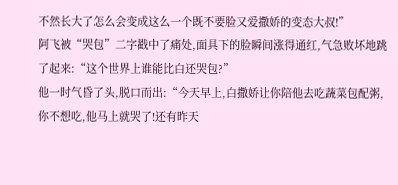不然长大了怎么会变成这么一个既不要脸又爱撒娇的变态大叔!”
阿飞被“哭包”二字戳中了痛处,面具下的脸瞬间涨得通红,气急败坏地跳了起来:“这个世界上谁能比白还哭包?”
他一时气昏了头,脱口而出:“今天早上,白撒娇让你陪他去吃蔬菜包配粥,你不想吃,他马上就哭了!还有昨天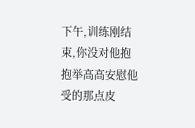下午,训练刚结束,你没对他抱抱举高高安慰他受的那点皮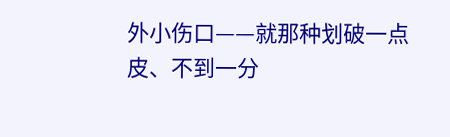外小伤口——就那种划破一点皮、不到一分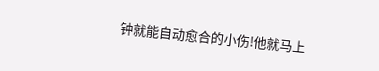钟就能自动愈合的小伤!他就马上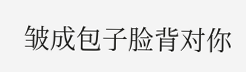皱成包子脸背对你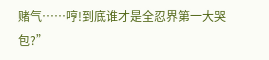赌气……哼!到底谁才是全忍界第一大哭包?”